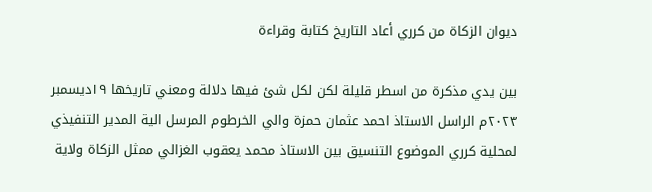ديوان الزكاة من كرري أعاد التاريخ كتابة وقراءة

بين يدي مذكرة من اسطر قليلة لكن لكل شئ فيها دلالة ومعني تاريخها ١٩ديسمبر ٢٠٢٣م الراسل الاستاذ احمد عثمان حمزة والي الخرطوم المرسل الية المدير التنفيذي لمحلية كرري الموضوع التنسيق بين الاستاذ محمد يعقوب الغزالي ممثل الزكاة ولاية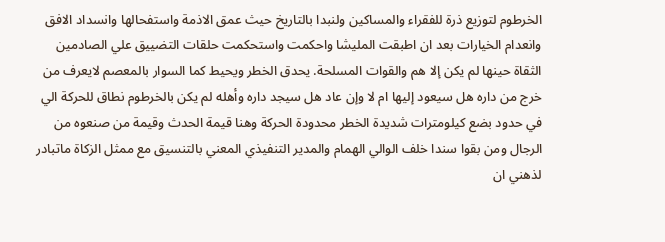الخرطوم لتوزيع ذرة للفقراء والمساكين ولنبدا بالتاريخ حيث عمق الاذمة واستفحالها وانسداد الافق وانعدام الخيارات بعد ان اطبقت المليشا واحكمت واستحكمت حلقات التضييق علي الصادمين الثقاة حينها لم يكن إلا هم والقوات المسلحة. يحدق الخطر ويحيط كما السوار بالمعصم لايعرف من خرج من داره هل سيعود إليها ام لا وإن عاد هل سيجد داره وأهله لم يكن بالخرطوم نطاق للحركة الي في حدود بضع كيلومترات شديدة الخطر محدودة الحركة وهنا قيمة الحدث وقيمة من صنعوه من الرجال ومن بقوا سندا خلف الوالي الهمام والمدير التنفيذي المعني بالتنسيق مع ممثل الزكاة ماتبادر لذهني ان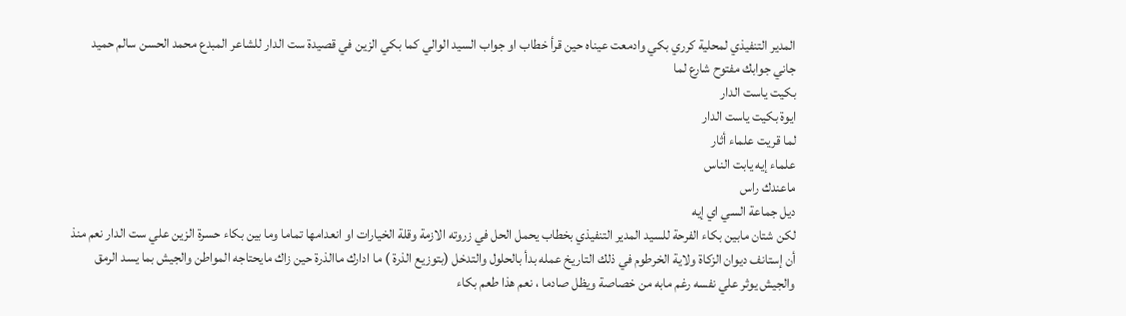المدير التنفيذي لمحلية كرري بكي وادمعت عيناه حين قرأ خطاب او جواب السيد الوالي كما بكي الزين في قصيدة ست الدار للشاعر المبدع محمد الحسن سالم حميد
جاني جوابك مفتوح شارع لما
بكيت ياست الدار
ايوة بكيت ياست الدار
لما قريت علماء أثار
علماء إيه يابت الناس
ماعندك راس
ديل جماعة السي اي إيه
لكن شتان مابين بكاء الفرحة للسيد المدير التنفيذي بخطاب يحمل الحل في زروته الازمة وقلة الخيارات او انعدامها تماما وما بين بكاء حسرة الزين علي ست الدار نعم منذ أن إستانف ديوان الزكاة ولاية الخرطوم في ذلك التاريخ عمله بدأ بالحلول والتدخل (بتوزيع الذرة ) ما ادارك ماالذرة حين زاك مايحتاجه المواطن والجيش بما يسد الرمق والجيش يوثر علي نفسه رغم مابه من خصاصة ويظل صادما ، نعم هذا طعم بكاء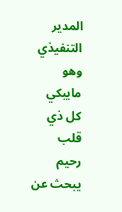المدير التنفيذي وهو مايبكي كل ذي قلب رحيم يبحث عن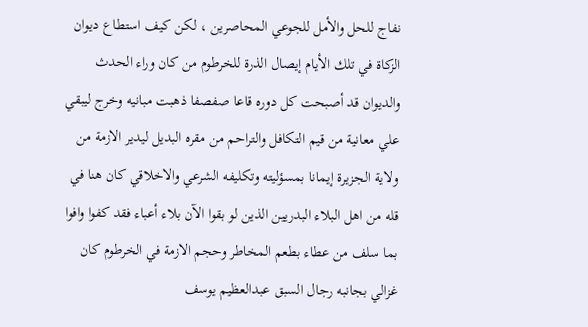نفاج للحل والأمل للجوعي المحاصرين ، لكن كيف استطاع ديوان الزكاة في تلك الأيام إيصال الذرة للخرطوم من كان وراء الحدث والديوان قد أصبحت كل دوره قاعا صفصفا ذهبت مبانيه وخرج ليبقي علي معانية من قيم التكافل والتراحم من مقره البديل ليدير الازمة من ولاية الجزيرة إيمانا بمسؤليته وتكليفه الشرعي والاخلاقي كان هنا في قله من اهل البلاء البدريين الذين لو بقوا الآن بلاء أعباء فقد كفوا وافوا بما سلف من عطاء بطعم المخاطر وحجم الازمة في الخرطوم كان غزالي بجانبه رجال السبق عبدالعظيم يوسف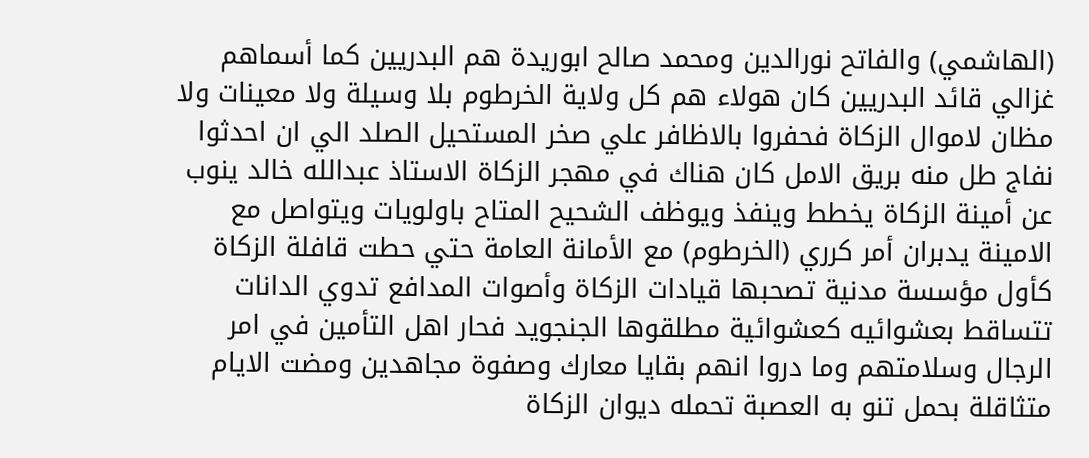(الهاشمي) والفاتح نورالدين ومحمد صالح ابوريدة هم البدريين كما أسماهم غزالي قائد البدريين كان هولاء هم كل ولاية الخرطوم بلا وسيلة ولا معينات ولا مظان لاموال الزكاة فحفروا بالاظافر علي صخر المستحيل الصلد الي ان احدثوا نفاج طل منه بريق الامل كان هناك في مهجر الزكاة الاستاذ عبدالله خالد ينوب عن أمينة الزكاة يخطط وينفذ ويوظف الشحيح المتاح باولويات ويتواصل مع الامينة يدبران أمر كرري (الخرطوم) مع الأمانة العامة حتي حطت قافلة الزكاة كأول مؤسسة مدنية تصحبها قيادات الزكاة وأصوات المدافع تدوي الدانات تتساقط بعشوائيه كعشوائية مطلقوها الجنجويد فحار اهل التأمين في امر الرجال وسلامتهم وما دروا انهم بقايا معارك وصفوة مجاهدين ومضت الايام متثاقلة بحمل تنو به العصبة تحمله ديوان الزكاة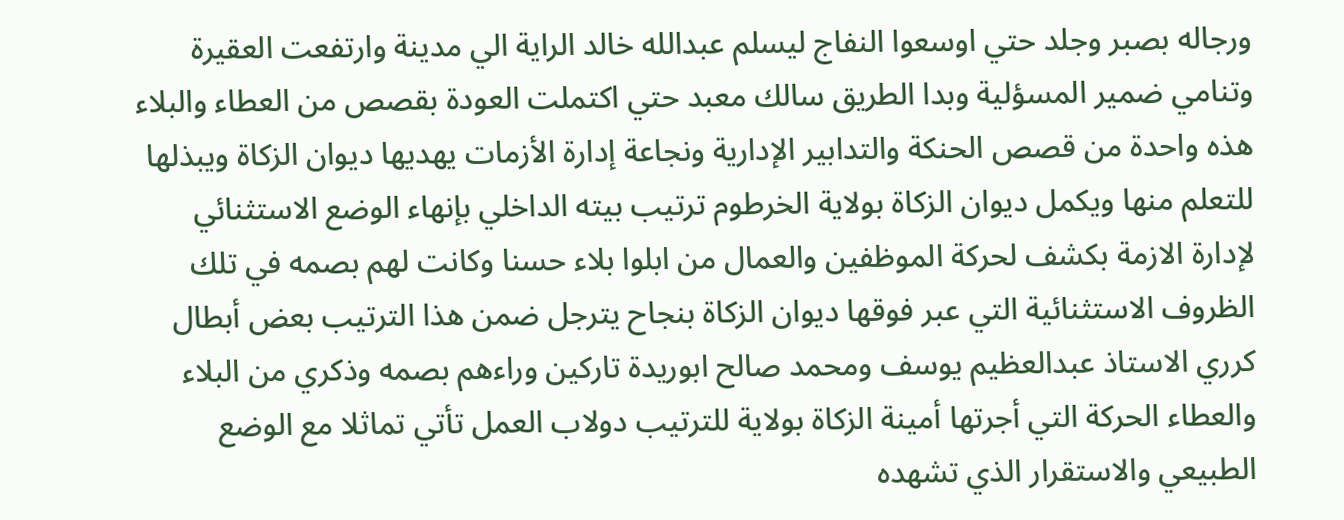ورجاله بصبر وجلد حتي اوسعوا النفاج ليسلم عبدالله خالد الراية الي مدينة وارتفعت العقيرة وتنامي ضمير المسؤلية وبدا الطريق سالك معبد حتي اكتملت العودة بقصص من العطاء والبلاء هذه واحدة من قصص الحنكة والتدابير الإدارية ونجاعة إدارة الأزمات يهديها ديوان الزكاة ويبذلها للتعلم منها ويكمل ديوان الزكاة بولاية الخرطوم ترتيب بيته الداخلي بإنهاء الوضع الاستثنائي لإدارة الازمة بكشف لحركة الموظفين والعمال من ابلوا بلاء حسنا وكانت لهم بصمه في تلك الظروف الاستثنائية التي عبر فوقها ديوان الزكاة بنجاح يترجل ضمن هذا الترتيب بعض أبطال كرري الاستاذ عبدالعظيم يوسف ومحمد صالح ابوريدة تاركين وراءهم بصمه وذكري من البلاء والعطاء الحركة التي أجرتها أمينة الزكاة بولاية للترتيب دولاب العمل تأتي تماثلا مع الوضع الطبيعي والاستقرار الذي تشهده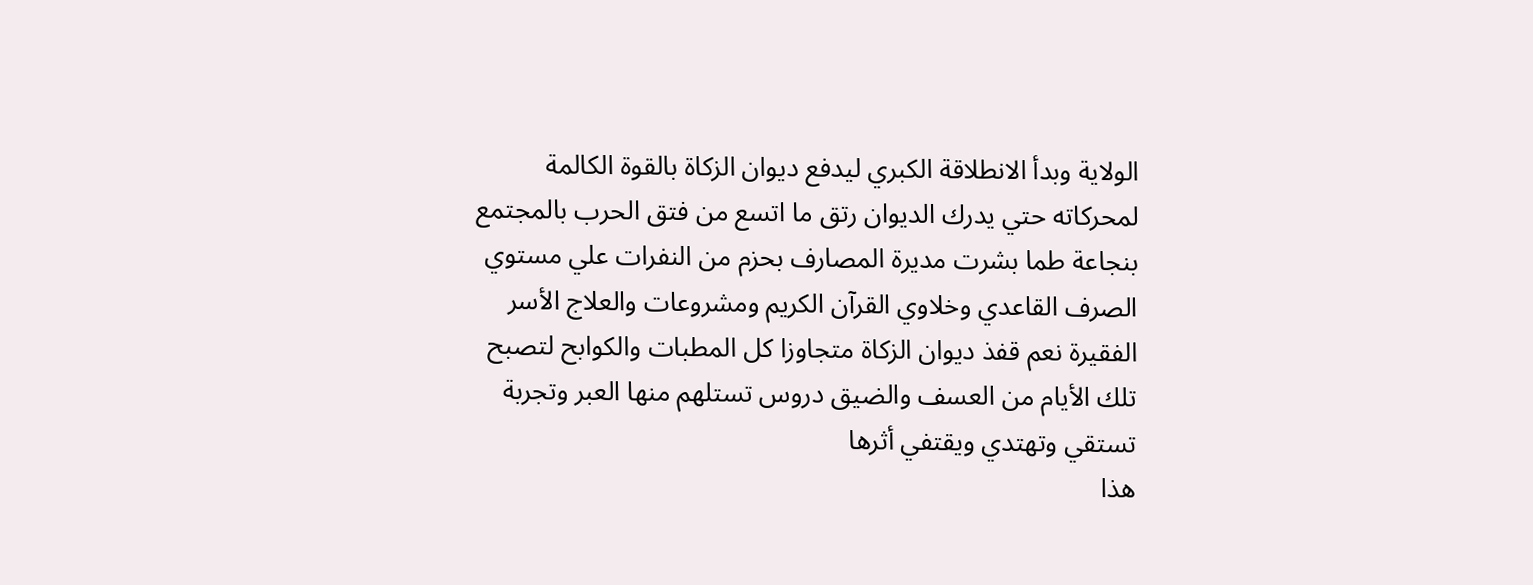الولاية وبدأ الانطلاقة الكبري ليدفع ديوان الزكاة بالقوة الكالمة لمحركاته حتي يدرك الديوان رتق ما اتسع من فتق الحرب بالمجتمع بنجاعة طما بشرت مديرة المصارف بحزم من النفرات علي مستوي الصرف القاعدي وخلاوي القرآن الكريم ومشروعات والعلاج الأسر الفقيرة نعم قفذ ديوان الزكاة متجاوزا كل المطبات والكوابح لتصبح تلك الأيام من العسف والضيق دروس تستلهم منها العبر وتجربة تستقي وتهتدي ويقتفي أثرها
هذا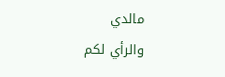مالدي
والرأي لكم